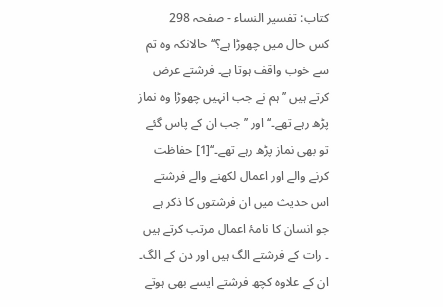کتاب: تفسیر النساء - صفحہ 298
کس حال میں چھوڑا ہے؟‘‘ حالانکہ وہ تم سے خوب واقف ہوتا ہے۔ فرشتے عرض کرتے ہیں ’’ہم نے جب انہیں چھوڑا وہ نماز پڑھ رہے تھے۔‘‘ اور ’’جب ان کے پاس گئے تو بھی نماز پڑھ رہے تھے۔‘‘[1] حفاظت کرنے والے اور اعمال لکھنے والے فرشتے اس حدیث میں ان فرشتوں کا ذکر ہے جو انسان کا نامۂ اعمال مرتب کرتے ہیں ۔ رات کے فرشتے الگ ہیں اور دن کے الگ۔ ان کے علاوہ کچھ فرشتے ایسے بھی ہوتے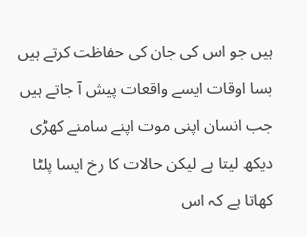ہیں جو اس کی جان کی حفاظت کرتے ہیں بسا اوقات ایسے واقعات پیش آ جاتے ہیں جب انسان اپنی موت اپنے سامنے کھڑی دیکھ لیتا ہے لیکن حالات کا رخ ایسا پلٹا کھاتا ہے کہ اس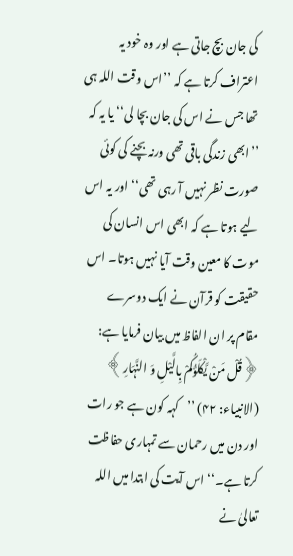کی جان بچ جاتی ہے اور وہ خود یہ اعتراف کرتا ہے کہ ’’اس وقت اللہ ہی تھا جس نے اس کی جان بچا لی‘‘ یا یہ کہ ’’ابھی زندگی باقی تھی ورنہ بچنے کی کوئی صورت نظر نہیں آ رہی تھی‘‘ اور یہ اس لیے ہوتا ہے کہ ابھی اس انسان کی موت کا معین وقت آیا نہیں ہوتا۔ اس حقیقت کو قرآن نے ایک دوسرے مقام پر ان الفاظ میں بیان فرمایا ہے: ﴿قُلْ مَنْ یَّکْلَؤُکُمْ بِالَّیْلِ وَ النَّہَارِ﴾ (الانبیاء: ۴۲) ’’کہہ کون ہے جو رات اور دن میں رحمان سے تمہاری حفاظت کرتا ہے۔‘‘ اس آیت کی ابتدا میں اللہ تعالیٰ نے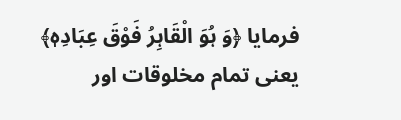فرمایا ﴿وَ ہُوَ الْقَاہِرُ فَوْقَ عِبَادِہٖ﴾ یعنی تمام مخلوقات اور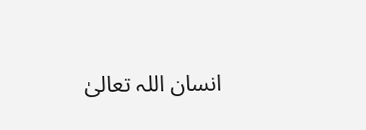انسان اللہ تعالیٰ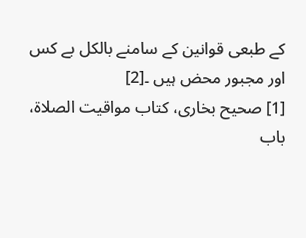کے طبعی قوانین کے سامنے بالکل بے کس اور مجبور محض ہیں ۔[2]
[1] صحیح بخاری، کتاب مواقیت الصلاۃ، باب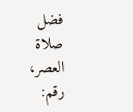فضل صلاۃ العصر، رقم: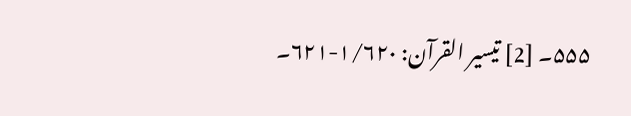۵۵۵۔ [2] تیسیر القرآن: ۱/۶۲۰-۶۲۱۔